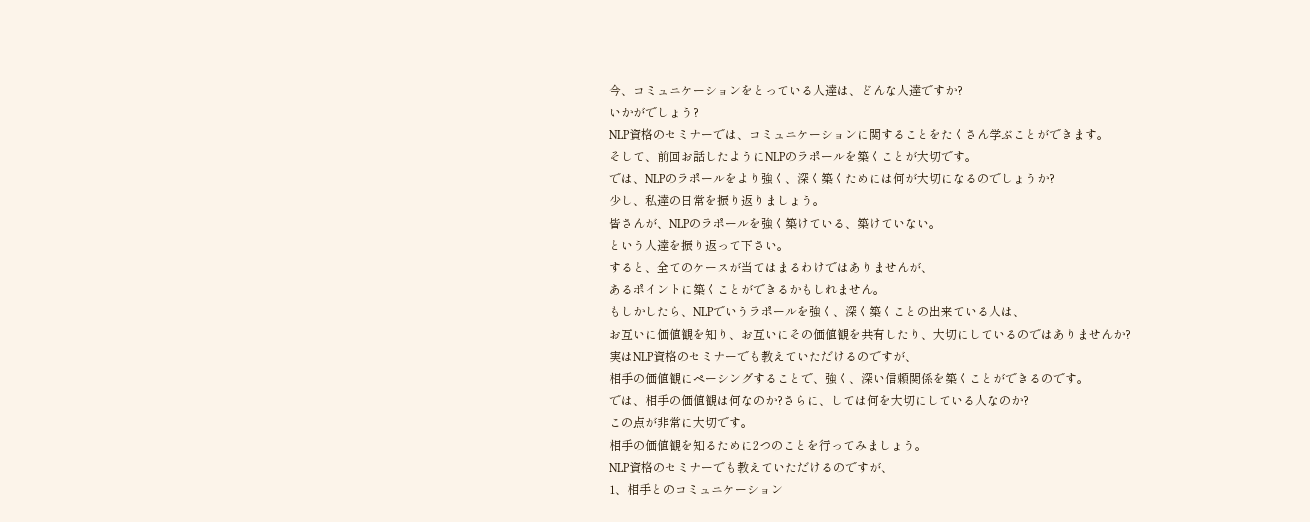今、コミュニケーションをとっている人達は、どんな人達ですか?
いかがでしょう?
NLP資格のセミナーでは、コミュニケーションに関することをたくさん学ぶことができます。
そして、前回お話したようにNLPのラポールを築くことが大切です。
では、NLPのラポールをより強く、深く築くためには何が大切になるのでしょうか?
少し、私達の日常を振り返りましょう。
皆さんが、NLPのラポールを強く築けている、築けていない。
という人達を振り返って下さい。
すると、全てのケースが当てはまるわけではありませんが、
あるポイントに築くことができるかもしれません。
もしかしたら、NLPでいうラポールを強く、深く築くことの出来ている人は、
お互いに価値観を知り、お互いにその価値観を共有したり、大切にしているのではありませんか?
実はNLP資格のセミナーでも教えていただけるのですが、
相手の価値観にペーシングすることで、強く、深い信頼関係を築くことができるのです。
では、相手の価値観は何なのか?さらに、しては何を大切にしている人なのか?
この点が非常に大切です。
相手の価値観を知るために2つのことを行ってみましょう。
NLP資格のセミナーでも教えていただけるのですが、
1、相手とのコミュニケーション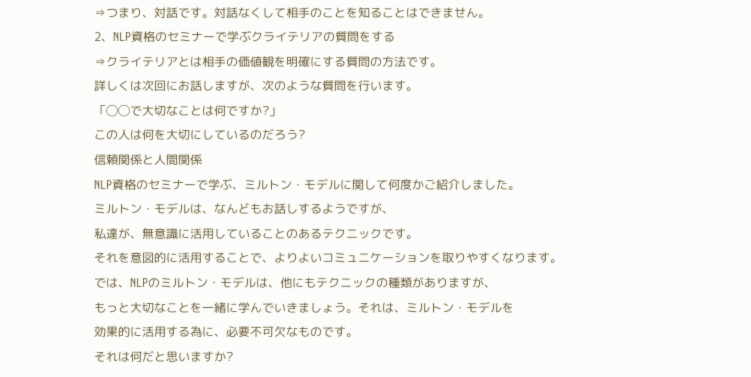⇒つまり、対話です。対話なくして相手のことを知ることはできません。
2、NLP資格のセミナーで学ぶクライテリアの質問をする
⇒クライテリアとは相手の価値観を明確にする質問の方法です。
詳しくは次回にお話しますが、次のような質問を行います。
「◯◯で大切なことは何ですか?」
この人は何を大切にしているのだろう?
信頼関係と人間関係
NLP資格のセミナーで学ぶ、ミルトン・モデルに関して何度かご紹介しました。
ミルトン・モデルは、なんどもお話しするようですが、
私達が、無意識に活用していることのあるテクニックです。
それを意図的に活用することで、よりよいコミュニケーションを取りやすくなります。
では、NLPのミルトン・モデルは、他にもテクニックの種類がありますが、
もっと大切なことを一緒に学んでいきましょう。それは、ミルトン・モデルを
効果的に活用する為に、必要不可欠なものです。
それは何だと思いますか?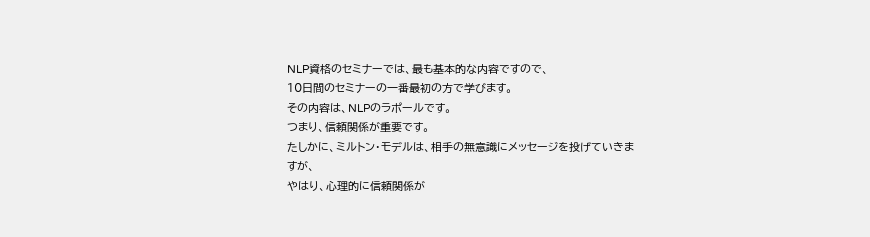NLP資格のセミナーでは、最も基本的な内容ですので、
10日間のセミナーの一番最初の方で学びます。
その内容は、NLPのラポールです。
つまり、信頼関係が重要です。
たしかに、ミルトン・モデルは、相手の無意識にメッセージを投げていきますが、
やはり、心理的に信頼関係が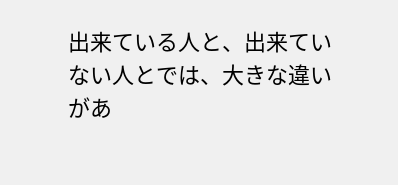出来ている人と、出来ていない人とでは、大きな違いがあ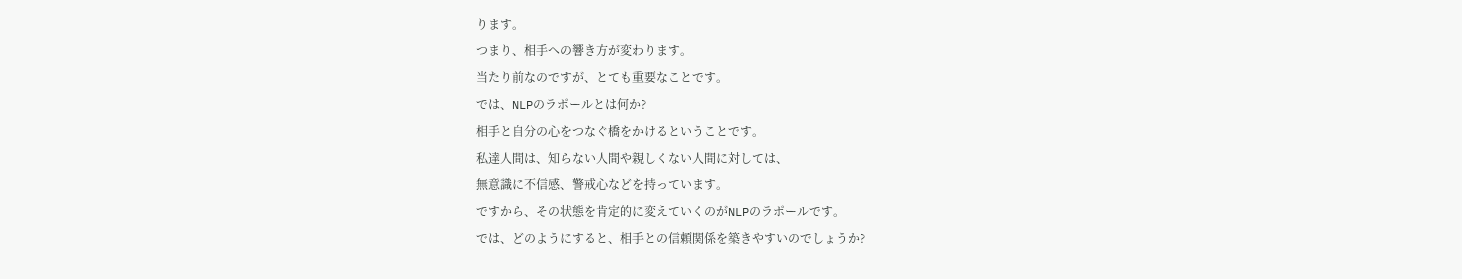ります。
つまり、相手への響き方が変わります。
当たり前なのですが、とても重要なことです。
では、NLPのラポールとは何か?
相手と自分の心をつなぐ橋をかけるということです。
私達人間は、知らない人間や親しくない人間に対しては、
無意識に不信感、警戒心などを持っています。
ですから、その状態を肯定的に変えていくのがNLPのラポールです。
では、どのようにすると、相手との信頼関係を築きやすいのでしょうか?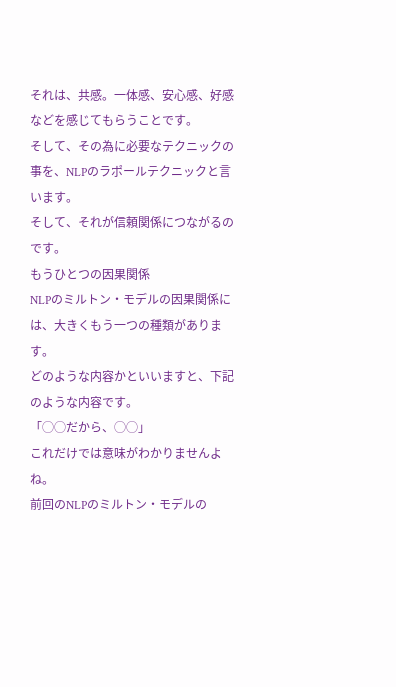それは、共感。一体感、安心感、好感などを感じてもらうことです。
そして、その為に必要なテクニックの事を、NLPのラポールテクニックと言います。
そして、それが信頼関係につながるのです。
もうひとつの因果関係
NLPのミルトン・モデルの因果関係には、大きくもう一つの種類があります。
どのような内容かといいますと、下記のような内容です。
「◯◯だから、◯◯」
これだけでは意味がわかりませんよね。
前回のNLPのミルトン・モデルの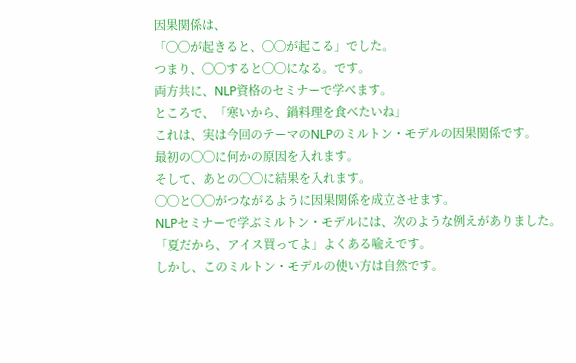因果関係は、
「◯◯が起きると、◯◯が起こる」でした。
つまり、◯◯すると◯◯になる。です。
両方共に、NLP資格のセミナーで学べます。
ところで、「寒いから、鍋料理を食べたいね」
これは、実は今回のテーマのNLPのミルトン・モデルの因果関係です。
最初の◯◯に何かの原因を入れます。
そして、あとの◯◯に結果を入れます。
◯◯と◯◯がつながるように因果関係を成立させます。
NLPセミナーで学ぶミルトン・モデルには、次のような例えがありました。
「夏だから、アイス買ってよ」よくある喩えです。
しかし、このミルトン・モデルの使い方は自然です。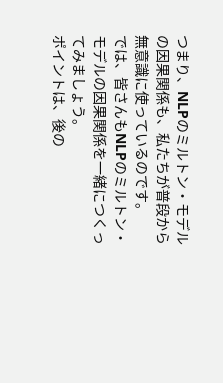つまり、NLPのミルトン・モデルの因果関係も、私たちが普段から無意識に使っているのです。
では、皆さんもNLPのミルトン・モデルの因果関係を一緒につくってみましょう。
ポイントは、後の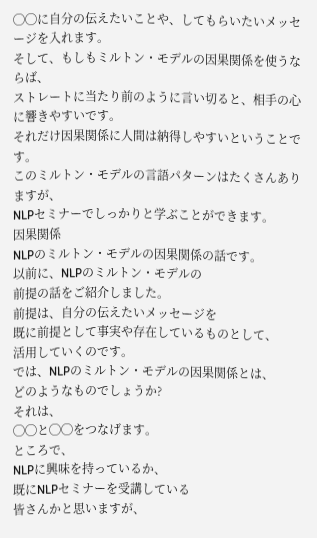◯◯に自分の伝えたいことや、してもらいたいメッセージを入れます。
そして、もしもミルトン・モデルの因果関係を使うならば、
ストレートに当たり前のように言い切ると、相手の心に響きやすいです。
それだけ因果関係に人間は納得しやすいということです。
このミルトン・モデルの言語パターンはたくさんありますが、
NLPセミナーでしっかりと学ぶことができます。
因果関係
NLPのミルトン・モデルの因果関係の話です。
以前に、NLPのミルトン・モデルの
前提の話をご紹介しました。
前提は、自分の伝えたいメッセージを
既に前提として事実や存在しているものとして、
活用していくのです。
では、NLPのミルトン・モデルの因果関係とは、
どのようなものでしょうか?
それは、
◯◯と◯◯をつなげます。
ところで、
NLPに興味を持っているか、
既にNLPセミナーを受講している
皆さんかと思いますが、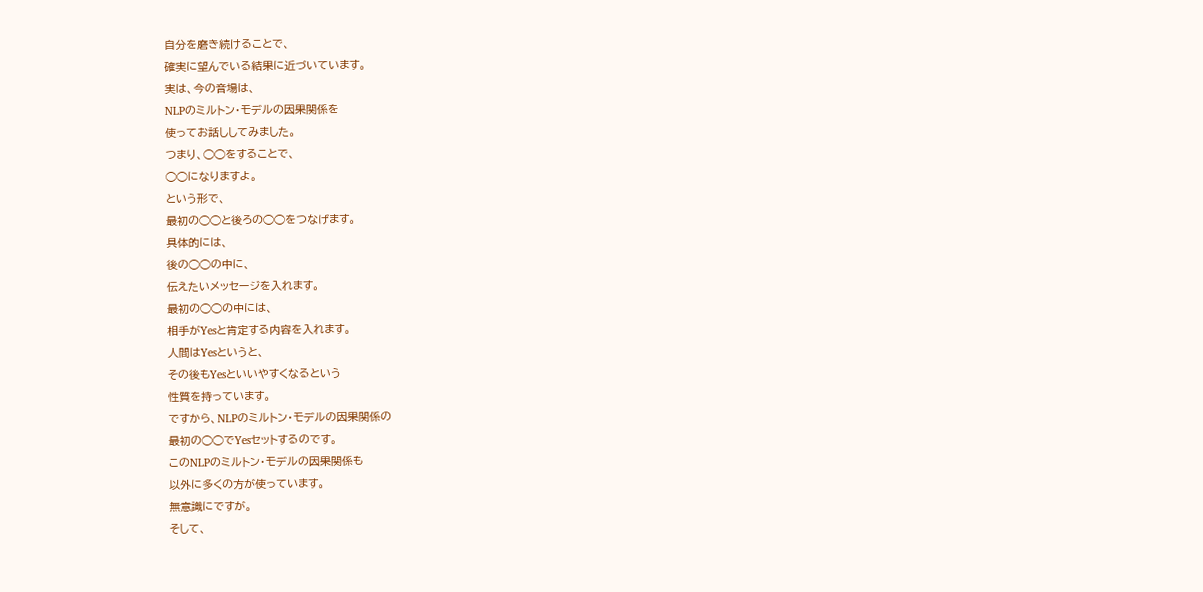自分を磨き続けることで、
確実に望んでいる結果に近づいています。
実は、今の音場は、
NLPのミルトン・モデルの因果関係を
使ってお話ししてみました。
つまり、◯◯をすることで、
◯◯になりますよ。
という形で、
最初の◯◯と後ろの◯◯をつなげます。
具体的には、
後の◯◯の中に、
伝えたいメッセージを入れます。
最初の◯◯の中には、
相手がYesと肯定する内容を入れます。
人間はYesというと、
その後もYesといいやすくなるという
性質を持っています。
ですから、NLPのミルトン・モデルの因果関係の
最初の◯◯でYesセットするのです。
このNLPのミルトン・モデルの因果関係も
以外に多くの方が使っています。
無意識にですが。
そして、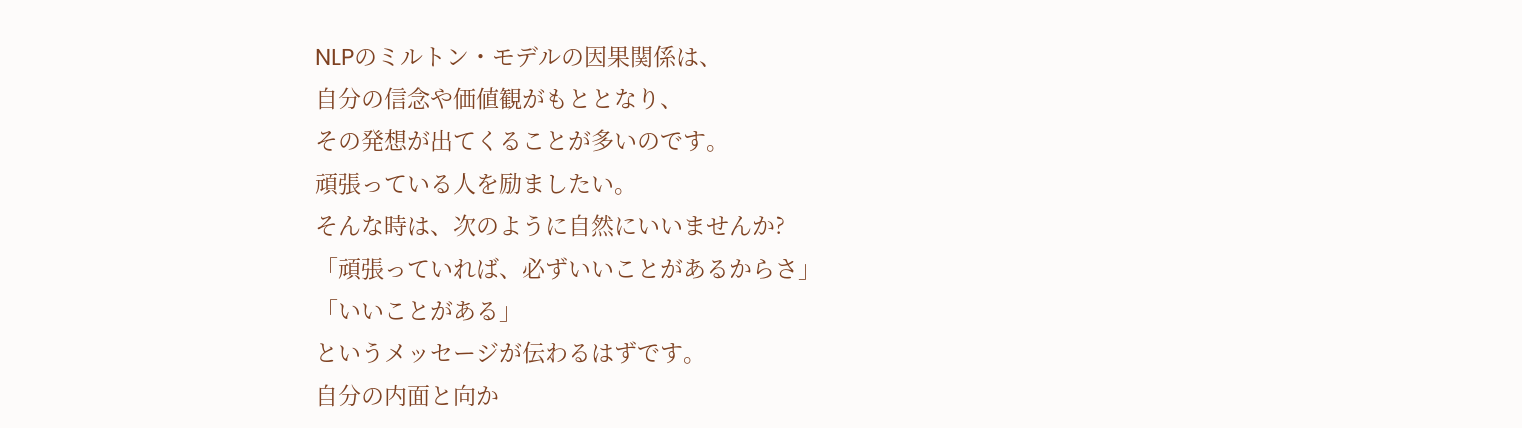NLPのミルトン・モデルの因果関係は、
自分の信念や価値観がもととなり、
その発想が出てくることが多いのです。
頑張っている人を励ましたい。
そんな時は、次のように自然にいいませんか?
「頑張っていれば、必ずいいことがあるからさ」
「いいことがある」
というメッセージが伝わるはずです。
自分の内面と向か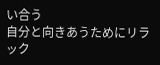い合う
自分と向きあうためにリラック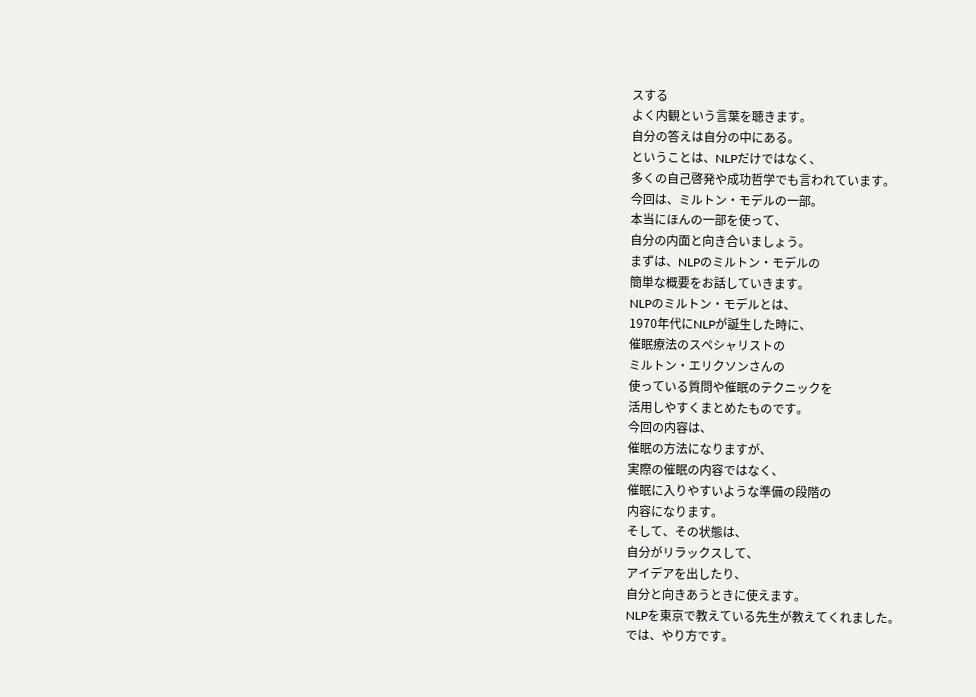スする
よく内観という言葉を聴きます。
自分の答えは自分の中にある。
ということは、NLPだけではなく、
多くの自己啓発や成功哲学でも言われています。
今回は、ミルトン・モデルの一部。
本当にほんの一部を使って、
自分の内面と向き合いましょう。
まずは、NLPのミルトン・モデルの
簡単な概要をお話していきます。
NLPのミルトン・モデルとは、
1970年代にNLPが誕生した時に、
催眠療法のスペシャリストの
ミルトン・エリクソンさんの
使っている質問や催眠のテクニックを
活用しやすくまとめたものです。
今回の内容は、
催眠の方法になりますが、
実際の催眠の内容ではなく、
催眠に入りやすいような準備の段階の
内容になります。
そして、その状態は、
自分がリラックスして、
アイデアを出したり、
自分と向きあうときに使えます。
NLPを東京で教えている先生が教えてくれました。
では、やり方です。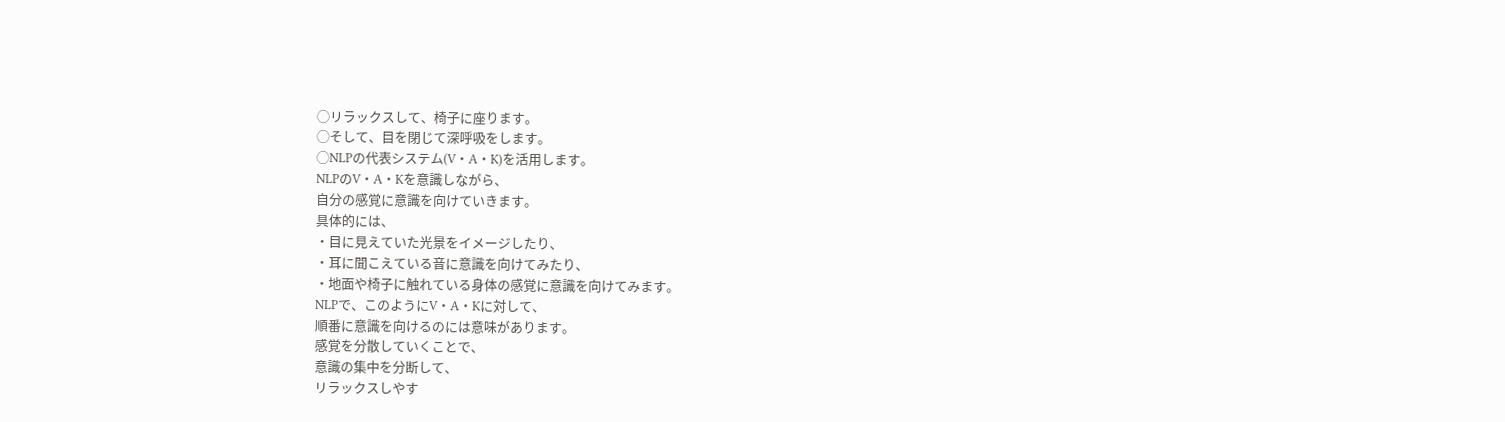◯リラックスして、椅子に座ります。
◯そして、目を閉じて深呼吸をします。
◯NLPの代表システム(V・A・K)を活用します。
NLPのV・A・Kを意識しながら、
自分の感覚に意識を向けていきます。
具体的には、
・目に見えていた光景をイメージしたり、
・耳に聞こえている音に意識を向けてみたり、
・地面や椅子に触れている身体の感覚に意識を向けてみます。
NLPで、このようにV・A・Kに対して、
順番に意識を向けるのには意味があります。
感覚を分散していくことで、
意識の集中を分断して、
リラックスしやす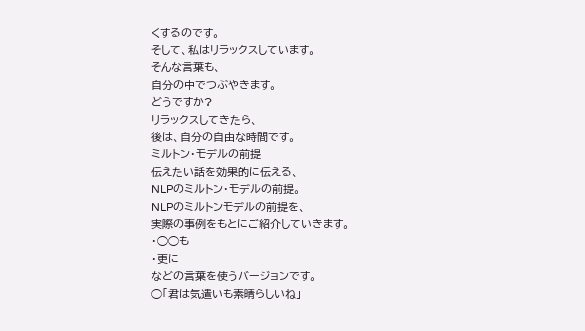くするのです。
そして、私はリラックスしています。
そんな言葉も、
自分の中でつぶやきます。
どうですか?
リラックスしてきたら、
後は、自分の自由な時間です。
ミルトン・モデルの前提
伝えたい話を効果的に伝える、
NLPのミルトン・モデルの前提。
NLPのミルトンモデルの前提を、
実際の事例をもとにご紹介していきます。
・◯◯も
・更に
などの言葉を使うバージョンです。
◯「君は気遣いも素晴らしいね」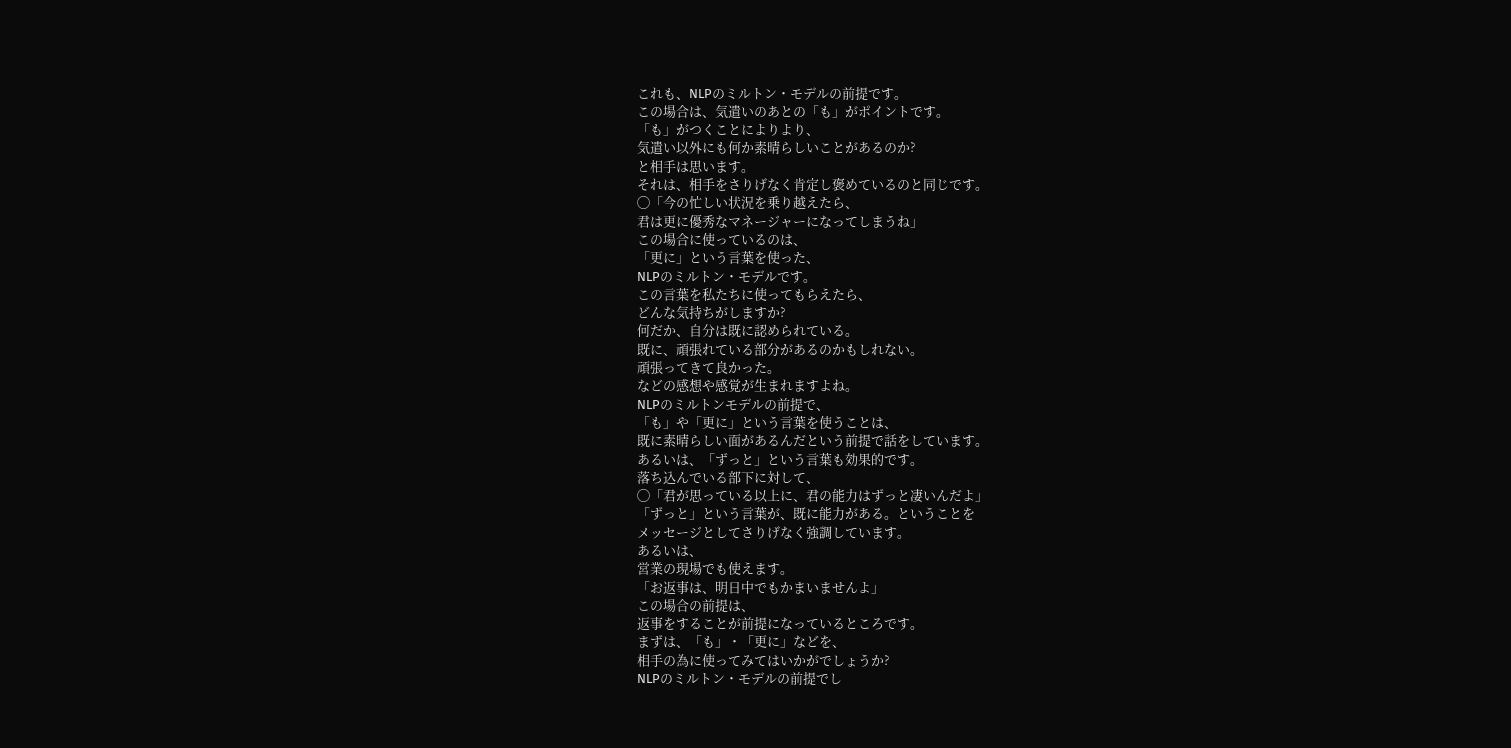これも、NLPのミルトン・モデルの前提です。
この場合は、気遣いのあとの「も」がポイントです。
「も」がつくことによりより、
気遣い以外にも何か素晴らしいことがあるのか?
と相手は思います。
それは、相手をさりげなく肯定し褒めているのと同じです。
◯「今の忙しい状況を乗り越えたら、
君は更に優秀なマネージャーになってしまうね」
この場合に使っているのは、
「更に」という言葉を使った、
NLPのミルトン・モデルです。
この言葉を私たちに使ってもらえたら、
どんな気持ちがしますか?
何だか、自分は既に認められている。
既に、頑張れている部分があるのかもしれない。
頑張ってきて良かった。
などの感想や感覚が生まれますよね。
NLPのミルトンモデルの前提で、
「も」や「更に」という言葉を使うことは、
既に素晴らしい面があるんだという前提で話をしています。
あるいは、「ずっと」という言葉も効果的です。
落ち込んでいる部下に対して、
◯「君が思っている以上に、君の能力はずっと凄いんだよ」
「ずっと」という言葉が、既に能力がある。ということを
メッセージとしてさりげなく強調しています。
あるいは、
営業の現場でも使えます。
「お返事は、明日中でもかまいませんよ」
この場合の前提は、
返事をすることが前提になっているところです。
まずは、「も」・「更に」などを、
相手の為に使ってみてはいかがでしょうか?
NLPのミルトン・モデルの前提でし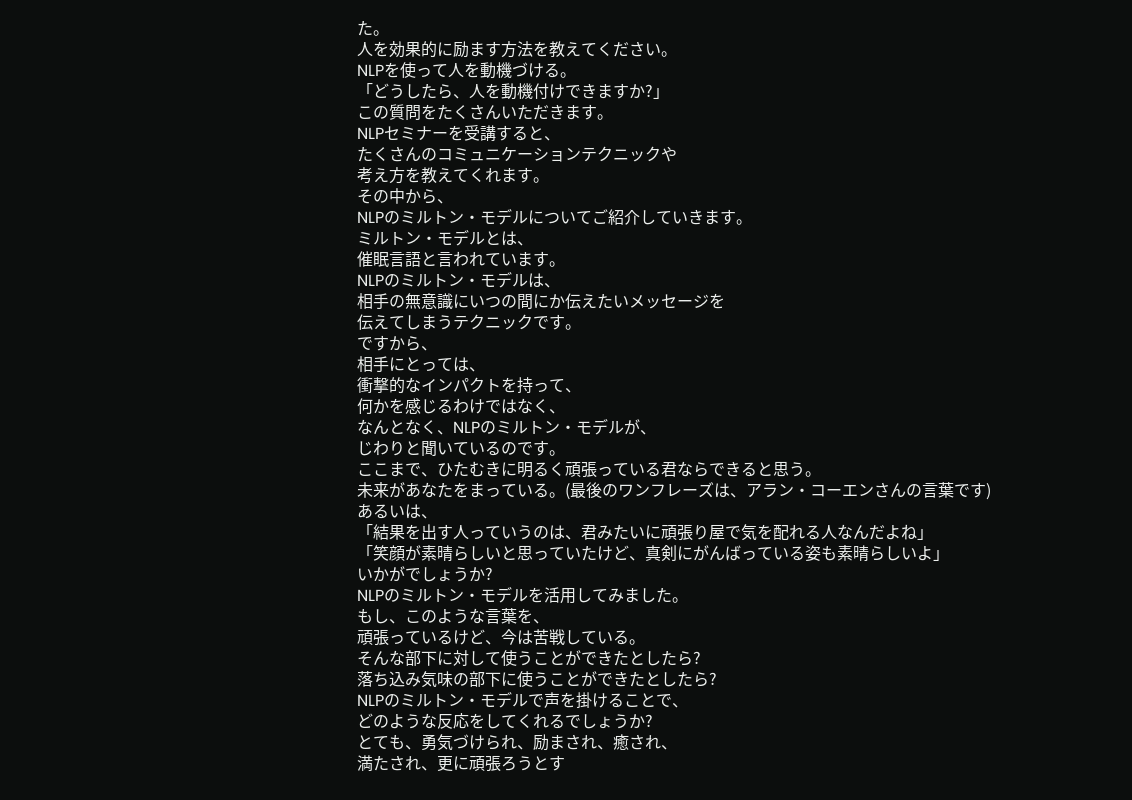た。
人を効果的に励ます方法を教えてください。
NLPを使って人を動機づける。
「どうしたら、人を動機付けできますか?」
この質問をたくさんいただきます。
NLPセミナーを受講すると、
たくさんのコミュニケーションテクニックや
考え方を教えてくれます。
その中から、
NLPのミルトン・モデルについてご紹介していきます。
ミルトン・モデルとは、
催眠言語と言われています。
NLPのミルトン・モデルは、
相手の無意識にいつの間にか伝えたいメッセージを
伝えてしまうテクニックです。
ですから、
相手にとっては、
衝撃的なインパクトを持って、
何かを感じるわけではなく、
なんとなく、NLPのミルトン・モデルが、
じわりと聞いているのです。
ここまで、ひたむきに明るく頑張っている君ならできると思う。
未来があなたをまっている。(最後のワンフレーズは、アラン・コーエンさんの言葉です)
あるいは、
「結果を出す人っていうのは、君みたいに頑張り屋で気を配れる人なんだよね」
「笑顔が素晴らしいと思っていたけど、真剣にがんばっている姿も素晴らしいよ」
いかがでしょうか?
NLPのミルトン・モデルを活用してみました。
もし、このような言葉を、
頑張っているけど、今は苦戦している。
そんな部下に対して使うことができたとしたら?
落ち込み気味の部下に使うことができたとしたら?
NLPのミルトン・モデルで声を掛けることで、
どのような反応をしてくれるでしょうか?
とても、勇気づけられ、励まされ、癒され、
満たされ、更に頑張ろうとす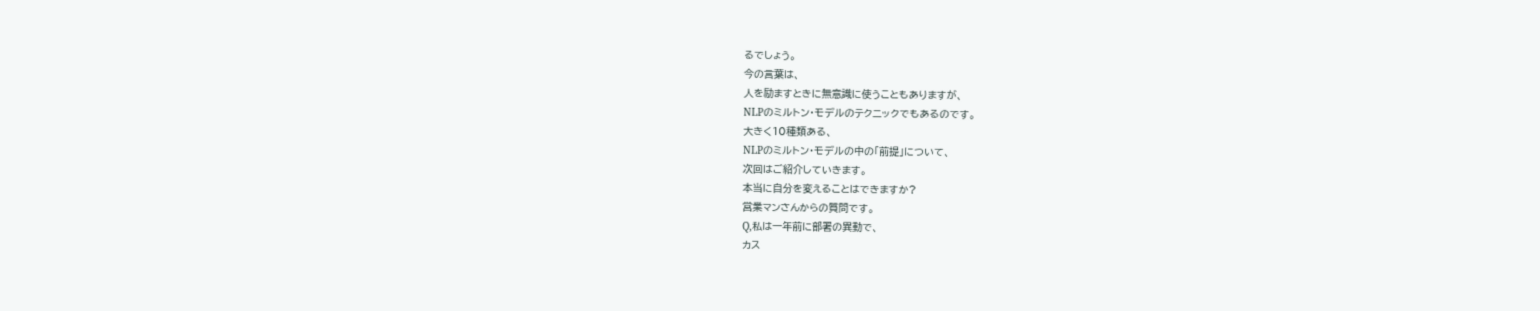るでしょう。
今の言葉は、
人を励ますときに無意識に使うこともありますが、
NLPのミルトン・モデルのテクニックでもあるのです。
大きく10種類ある、
NLPのミルトン・モデルの中の「前提」について、
次回はご紹介していきます。
本当に自分を変えることはできますか?
営業マンさんからの質問です。
Q,私は一年前に部署の異動で、
カス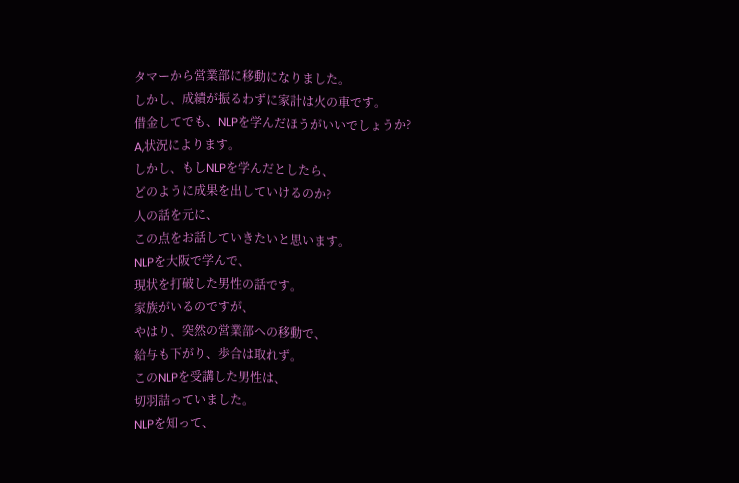タマーから営業部に移動になりました。
しかし、成績が振るわずに家計は火の車です。
借金してでも、NLPを学んだほうがいいでしょうか?
A,状況によります。
しかし、もしNLPを学んだとしたら、
どのように成果を出していけるのか?
人の話を元に、
この点をお話していきたいと思います。
NLPを大阪で学んで、
現状を打破した男性の話です。
家族がいるのですが、
やはり、突然の営業部への移動で、
給与も下がり、歩合は取れず。
このNLPを受講した男性は、
切羽詰っていました。
NLPを知って、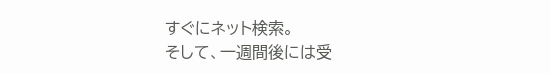すぐにネット検索。
そして、一週間後には受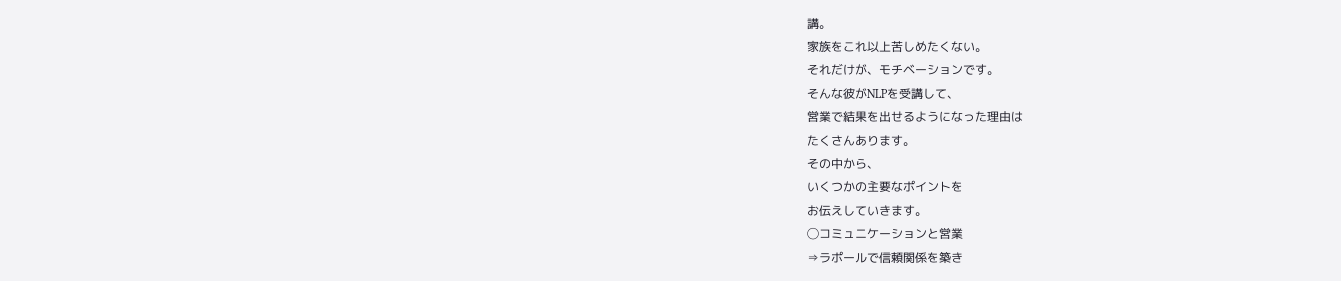講。
家族をこれ以上苦しめたくない。
それだけが、モチベーションです。
そんな彼がNLPを受講して、
営業で結果を出せるようになった理由は
たくさんあります。
その中から、
いくつかの主要なポイントを
お伝えしていきます。
◯コミュニケーションと営業
⇒ラポールで信頼関係を築き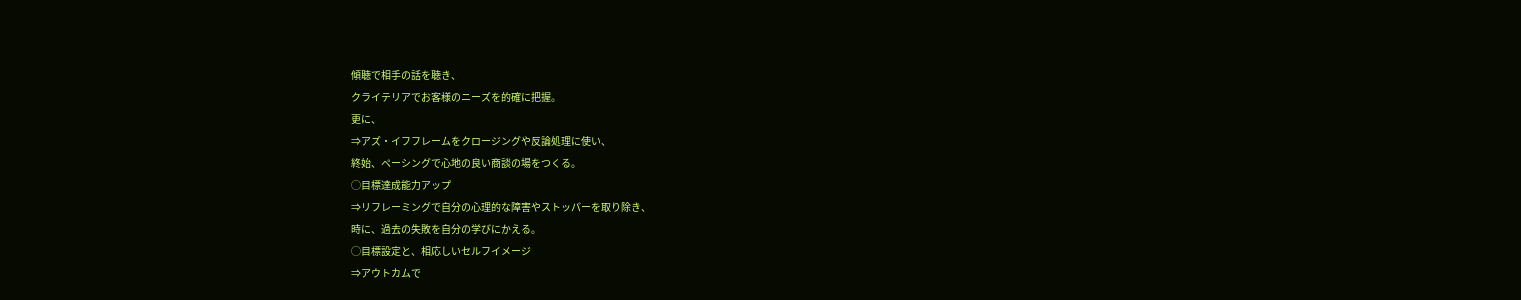傾聴で相手の話を聴き、
クライテリアでお客様のニーズを的確に把握。
更に、
⇒アズ・イフフレームをクロージングや反論処理に使い、
終始、ペーシングで心地の良い商談の場をつくる。
◯目標達成能力アップ
⇒リフレーミングで自分の心理的な障害やストッパーを取り除き、
時に、過去の失敗を自分の学びにかえる。
◯目標設定と、相応しいセルフイメージ
⇒アウトカムで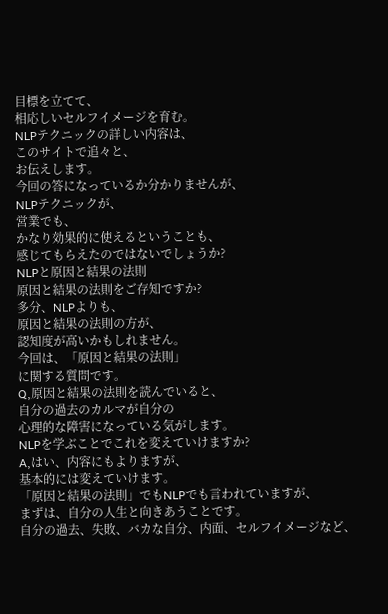目標を立てて、
相応しいセルフイメージを育む。
NLPテクニックの詳しい内容は、
このサイトで追々と、
お伝えします。
今回の答になっているか分かりませんが、
NLPテクニックが、
営業でも、
かなり効果的に使えるということも、
感じてもらえたのではないでしょうか?
NLPと原因と結果の法則
原因と結果の法則をご存知ですか?
多分、NLPよりも、
原因と結果の法則の方が、
認知度が高いかもしれません。
今回は、「原因と結果の法則」
に関する質問です。
Q,原因と結果の法則を読んでいると、
自分の過去のカルマが自分の
心理的な障害になっている気がします。
NLPを学ぶことでこれを変えていけますか?
A,はい、内容にもよりますが、
基本的には変えていけます。
「原因と結果の法則」でもNLPでも言われていますが、
まずは、自分の人生と向きあうことです。
自分の過去、失敗、バカな自分、内面、セルフイメージなど、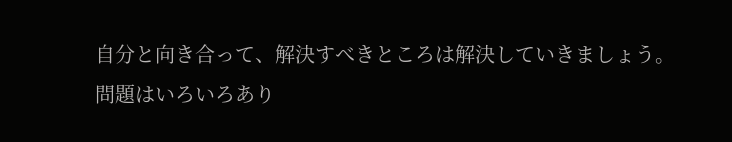自分と向き合って、解決すべきところは解決していきましょう。
問題はいろいろあり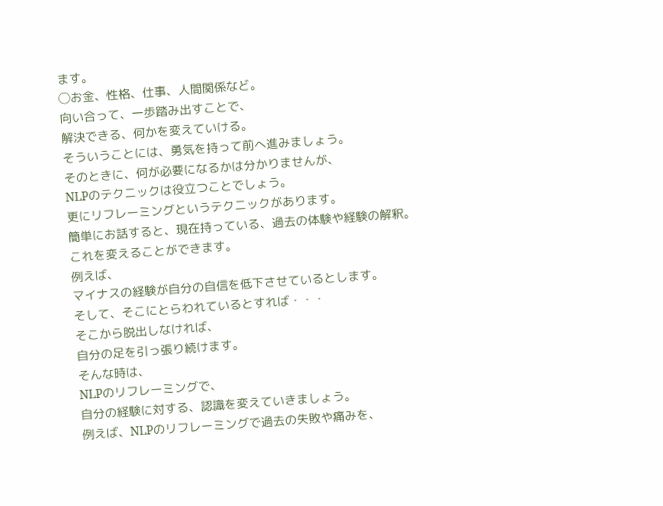ます。
◯お金、性格、仕事、人間関係など。
向い合って、一歩踏み出すことで、
解決できる、何かを変えていける。
そういうことには、勇気を持って前へ進みましょう。
そのときに、何が必要になるかは分かりませんが、
NLPのテクニックは役立つことでしょう。
更にリフレーミングというテクニックがあります。
簡単にお話すると、現在持っている、過去の体験や経験の解釈。
これを変えることができます。
例えば、
マイナスの経験が自分の自信を低下させているとします。
そして、そこにとらわれているとすれば・・・
そこから脱出しなければ、
自分の足を引っ張り続けます。
そんな時は、
NLPのリフレーミングで、
自分の経験に対する、認識を変えていきましょう。
例えば、NLPのリフレーミングで過去の失敗や痛みを、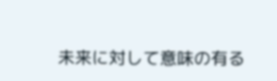未来に対して意味の有る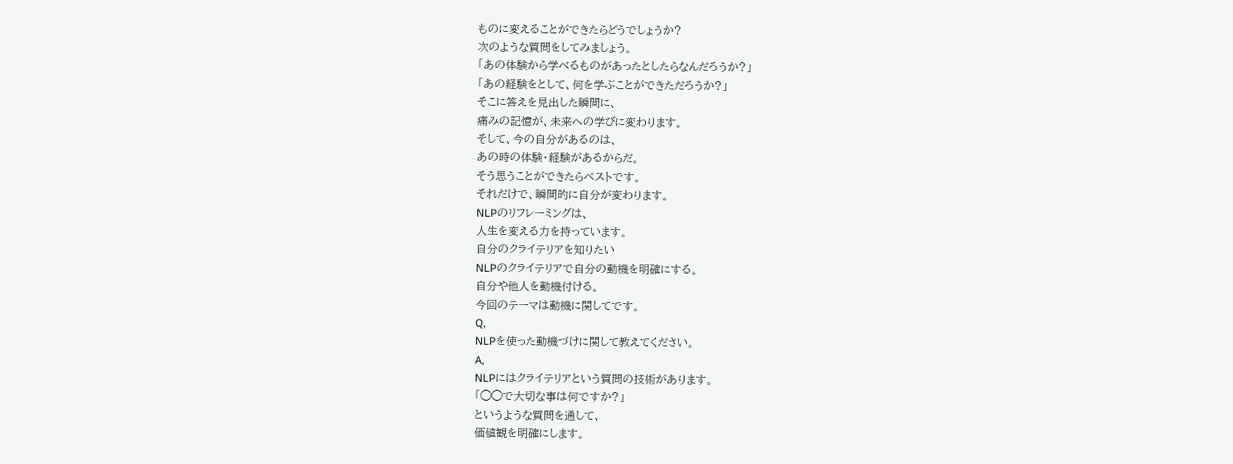ものに変えることができたらどうでしょうか?
次のような質問をしてみましょう。
「あの体験から学べるものがあったとしたらなんだろうか?」
「あの経験をとして、何を学ぶことができただろうか?」
そこに答えを見出した瞬間に、
痛みの記憶が、未来への学びに変わります。
そして、今の自分があるのは、
あの時の体験・経験があるからだ。
そう思うことができたらベストです。
それだけで、瞬間的に自分が変わります。
NLPのリフレーミングは、
人生を変える力を持っています。
自分のクライテリアを知りたい
NLPのクライテリアで自分の動機を明確にする。
自分や他人を動機付ける。
今回のテーマは動機に関してです。
Q,
NLPを使った動機づけに関して教えてください。
A,
NLPにはクライテリアという質問の技術があります。
「◯◯で大切な事は何ですか?」
というような質問を通して、
価値観を明確にします。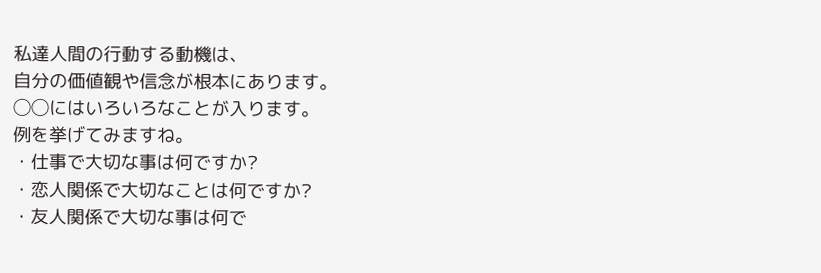私達人間の行動する動機は、
自分の価値観や信念が根本にあります。
◯◯にはいろいろなことが入ります。
例を挙げてみますね。
・仕事で大切な事は何ですか?
・恋人関係で大切なことは何ですか?
・友人関係で大切な事は何で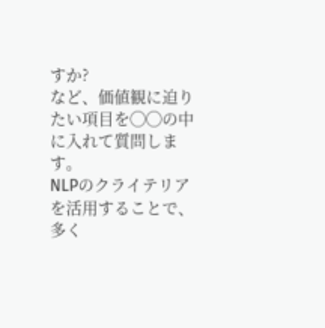すか?
など、価値観に迫りたい項目を◯◯の中に入れて質問します。
NLPのクライテリアを活用することで、
多く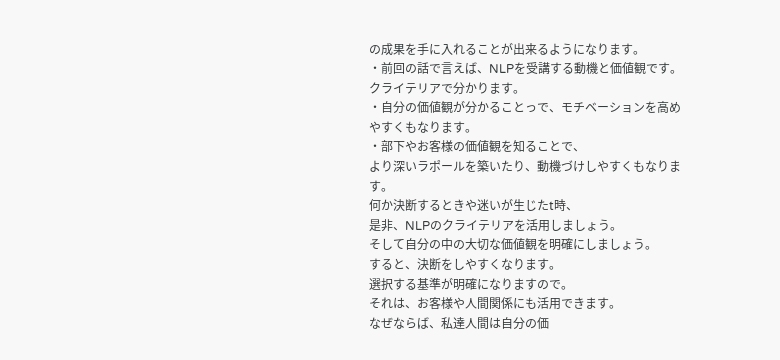の成果を手に入れることが出来るようになります。
・前回の話で言えば、NLPを受講する動機と価値観です。
クライテリアで分かります。
・自分の価値観が分かることっで、モチベーションを高めやすくもなります。
・部下やお客様の価値観を知ることで、
より深いラポールを築いたり、動機づけしやすくもなります。
何か決断するときや迷いが生じたt時、
是非、NLPのクライテリアを活用しましょう。
そして自分の中の大切な価値観を明確にしましょう。
すると、決断をしやすくなります。
選択する基準が明確になりますので。
それは、お客様や人間関係にも活用できます。
なぜならば、私達人間は自分の価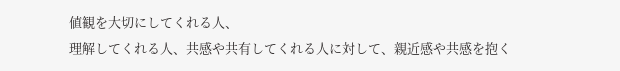値観を大切にしてくれる人、
理解してくれる人、共感や共有してくれる人に対して、親近感や共感を抱く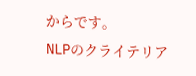からです。
NLPのクライテリア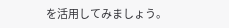を活用してみましょう。